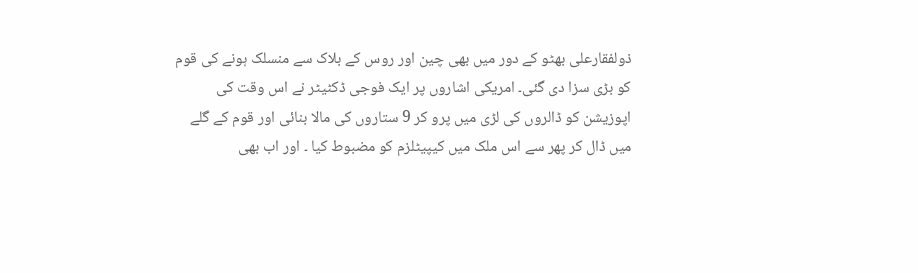ذولفقارعلی بھٹو کے دور میں بھی چین اور روس کے بلاک سے منسلک ہونے کی قوم کو بڑی سزا دی گئی۔ امریکی اشاروں پر ایک فوجی ڈکٹیٹر نے اس وقت کی اپوزیشن کو ڈالروں کی لڑی میں پرو کر 9 ستاروں کی مالا بنائی اور قوم کے گلے میں ڈال کر پھر سے اس ملک میں کیپیٹلزم کو مضبوط کیا ۔ اور اب بھی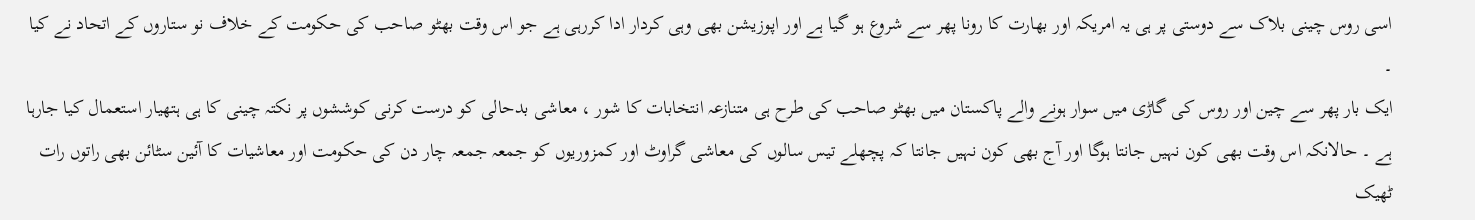اسی روس چینی بلاک سے دوستی پر ہی یہ امریکہ اور بھارت کا رونا پھر سے شروع ہو گیا ہے اور اپوزیشن بھی وہی کردار ادا کررہی ہے جو اس وقت بھٹو صاحب کی حکومت کے خلاف نو ستاروں کے اتحاد نے کیا ۔
ایک بار پھر سے چین اور روس کی گاڑی میں سوار ہونے والے پاکستان میں بھٹو صاحب کی طرح ہی متنازعہ انتخابات کا شور ، معاشی بدحالی کو درست کرنی کوششوں پر نکتہ چینی کا ہی ہتھیار استعمال کیا جارہا ہے ۔ حالانکہ اس وقت بھی کون نہیں جانتا ہوگا اور آج بھی کون نہیں جانتا کہ پچھلے تیس سالوں کی معاشی گراوٹ اور کمزوریوں کو جمعہ جمعہ چار دن کی حکومت اور معاشیات کا آئین سٹائن بھی راتوں رات ٹھیک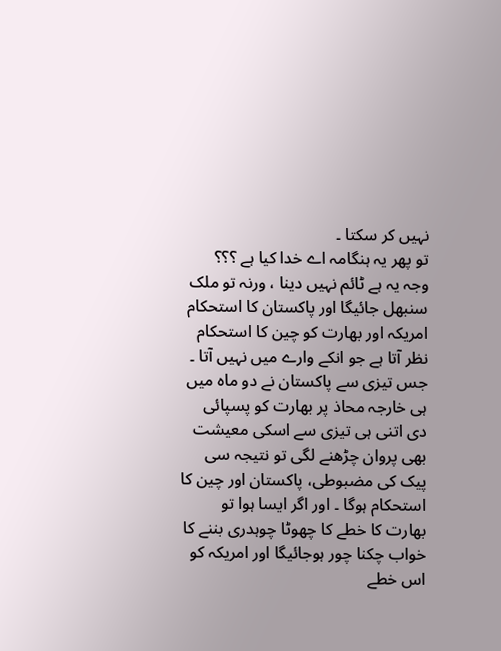نہیں کر سکتا ۔
تو پھر یہ ہنگامہ اے خدا کیا ہے ؟؟؟
وجہ یہ ہے ٹائم نہیں دینا ، ورنہ تو ملک سنبھل جائیگا اور پاکستان کا استحکام امریکہ اور بھارت کو چین کا استحکام نظر آتا ہے جو انکے وارے میں نہیں آتا ۔ جس تیزی سے پاکستان نے دو ماہ میں ہی خارجہ محاذ پر بھارت کو پسپائی دی اتنی ہی تیزی سے اسکی معیشت بھی پروان چڑھنے لگی تو نتیجہ سی پیک کی مضبوطی، پاکستان اور چین کا استحکام ہوگا ۔ اور اگر ایسا ہوا تو بھارت کا خطے کا چھوٹا چوہدری بننے کا خواب چکنا چور ہوجائیگا اور امریکہ کو اس خطے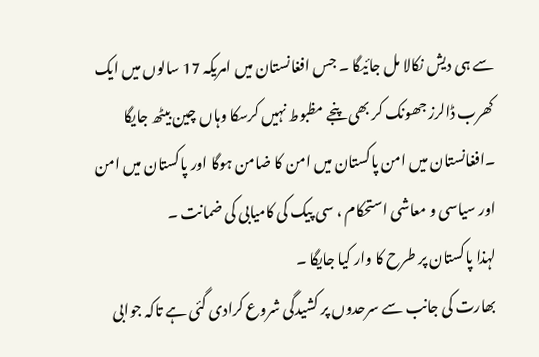سے ہی دیش نکالا مل جائیگا ۔ جس افغانستان میں امریکہ 17 سالوں میں ایک کھرب ڈالرز جھونک کر بھی پنجے مظبوط نہیں کرسکا وہاں چین بیٹھ جایگا ۔افغانستان میں امن پاکستان میں امن کا ضامن ہوگا اور پاکستان میں امن اور سیاسی و معاشی استحکام ، سی پیک کی کامیابی کی ضمانت ۔
لہذا پاکستان پر طرح کا وار کیا جایگا ۔
بھارت کی جانب سے سرحدوں پر کشیدگی شروع کرادی گئی ہے تاکہ جوابی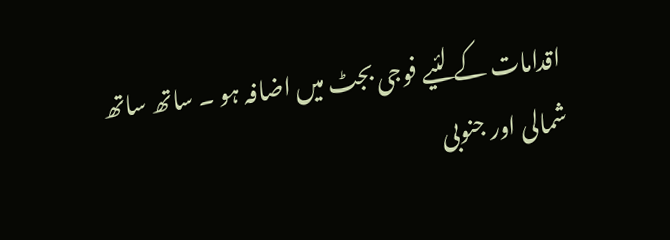اقدامات کے لئیے فوجی بجٹ میں اضافہ ہو ۔ ساتھ ساتھ شمالی اور جنوبی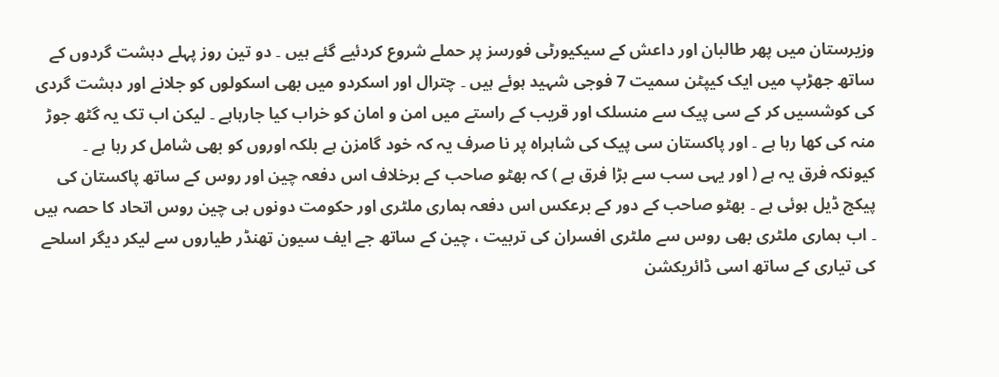وزیرستان میں پھر طالبان اور داعش کے سیکیورٹی فورسز پر حملے شروع کردئیے گئے ہیں ۔ دو تین روز پہلے دہشت گردوں کے ساتھ جھڑپ میں ایک کیپٹن سمیت 7 فوجی شہید ہوئے ہیں ۔ چترال اور اسکردو میں بھی اسکولوں کو جلانے اور دہشت گردی کی کوشسیں کر کے سی پیک سے منسلک اور قریب کے راستے میں امن و امان کو خراب کیا جارہاہے ۔ لیکن اب تک یہ گٹھ جوڑ منہ کی کھا رہا ہے ۔ اور پاکستان سی پیک کی شاہراہ پر نا صرف یہ کہ خود گامزن ہے بلکہ اوروں کو بھی شامل کر رہا ہے ۔
کیونکہ فرق یہ ہے ( اور یہی سب سے بڑا فرق ہے ) کہ بھٹو صاحب کے برخلاف اس دفعہ چین اور روس کے ساتھ پاکستان کی پیکج ڈیل ہوئی ہے ۔ بھٹو صاحب کے دور کے برعکس اس دفعہ ہماری ملٹری اور حکومت دونوں ہی چین روس اتحاد کا حصہ ہیں ۔ اب ہماری ملٹری بھی روس سے ملٹری افسران کی تربیت ، چین کے ساتھ جے ایف سیون تھنڈر طیاروں سے لیکر دیگر اسلحے کی تیاری کے ساتھ اسی ڈائریکشن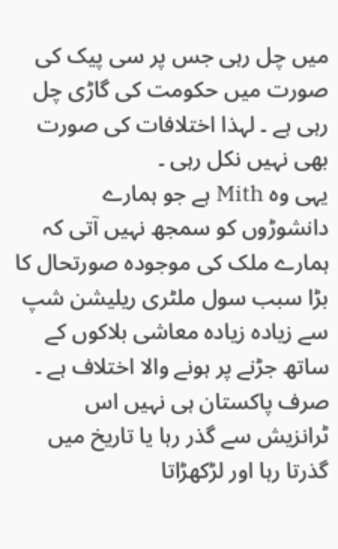میں چل رہی جس پر سی پیک کی صورت میں حکومت کی گاڑی چل رہی ہے ۔ لہذا اختلافات کی صورت بھی نہیں نکل رہی ۔
یہی وہ Mith ہے جو ہمارے دانشوڑوں کو سمجھ نہیں آتی کہ ہمارے ملک کی موجودہ صورتحال کا بڑا سبب سول ملٹری ریلیشن شپ سے زیادہ زیادہ معاشی بلاکوں کے ساتھ جڑنے پر ہونے والا اختلاف ہے ۔ صرف پاکستان ہی نہیں اس ٹرانزیش سے گذر رہا یا تاریخ میں گذرتا رہا اور لڑکھڑاتا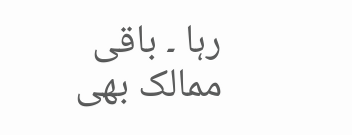رہا ۔ باقی ممالک بھی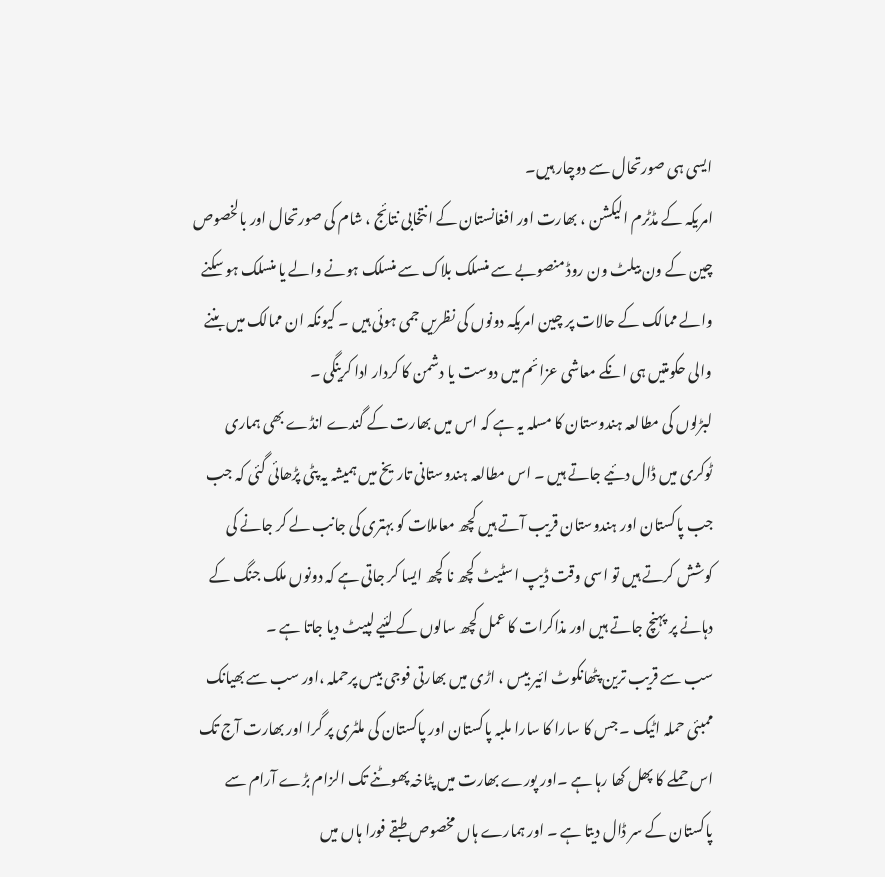ایسی ہی صورتحال سے دوچار ہیں۔
امریکہ کے مڈٹرم الیکشن ، بھارت اور افغانستان کے انتخابی نتائج ، شام کی صورتحال اور بالخصوص چین کے ون بیلٹ ون روڈ منصوبے سے منسلک بلاک سے منسلک ہونے والے یا منسلک ہو سکنے والے ممالک کے حالات پر چین امریکہ دونوں کی نظریں جمی ہوئی ہیں ۔ کیونکہ ان ممالک میں بننے والی حکومتیں ہی انکے معاشی عزائم میں دوست یا دشمن کا کردار ادا کرینگی ۔
لبڑلوں کی مطالعہ ہندوستان کا مسلہ یہ ہے کہ اس میں بھارت کے گندے انڈے بھی ہماری ٹوکری میں ڈال دئیے جاتے ہیں ۔ اس مطالعہ ہندوستانی تاریخ میں ہمیشہ یہ پٹی پڑھائی گئی کہ جب جب پاکستان اور ہندوستان قریب آتے ہیں کچھ معاملات کو بہتری کی جانب لے کر جانے کی کوشش کرتے ہیں تو اسی وقت ڈیپ اسٹیٹ کچھ نا کچھ ایسا کر جاتی ہے کہ دونوں ملک جنگ کے دہانے پر پہنچ جاتے ہیں اور مذاکرات کا عمل کچھ سالوں کے لئیے لپیٹ دیا جاتا ہے ۔
سب سے قریب ترین پٹھانکوٹ ائیر بیس ، اڑی میں بھارتی فوجی بیس پرحملہ ،اور سب سے بھیانک ممبئی حملہ اٹیک ۔ جس کا سارا کا سارا ملبہ پاکستان اور پاکستان کی ملٹری پر گرا اور بھارت آج تک اس حملے کا پھل کھا رہا ہے ۔اور پورے بھارت میں پٹاخہ پھوٹنے تک الزام بڑے آرام سے پاکستان کے سر ڈال دیتا ہے ۔ اور ہمارے ہاں مخصوص طبقے فورا ہاں میں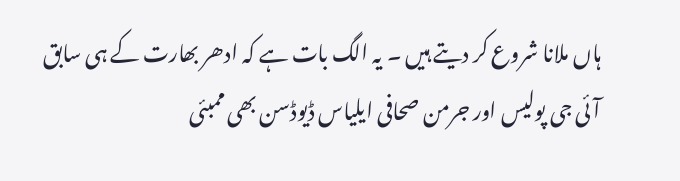ہاں ملانا شروع کر دیتے ہیں ۔ یہ الگ بات ہے کہ ادھر بھارت کے ہی سابق آئی جی پولیس اور جرمن صحافی ایلیاس ڈیوڈسن بھی ممبئی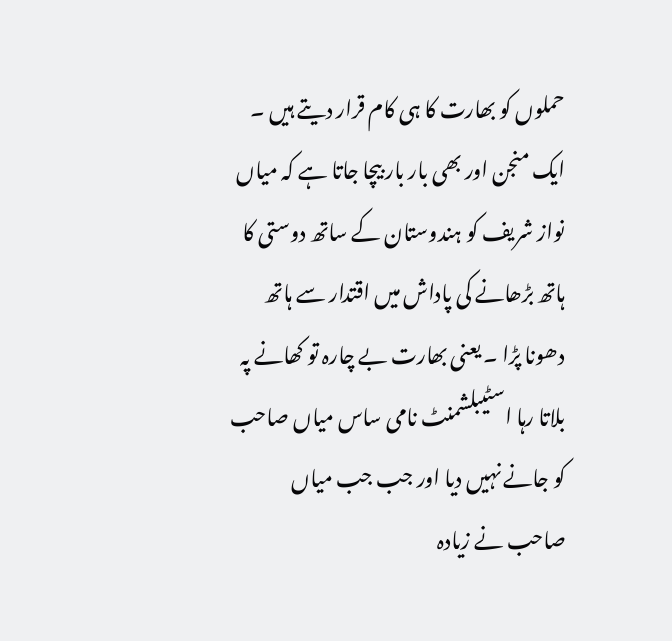حملوں کو بھارت کا ہی کام قرار دیتے ہیں ۔
ایک منجن اور بھی بار بار بیچا جاتا ہے کہ میاں نواز شریف کو ہندوستان کے ساتھ دوستی کا ہاتھ بڑھانے کی پاداش میں اقتدار سے ہاتھ دھونا پڑا ۔ یعنی بھارت بے چارہ تو کھانے پہ بلاتا رہا اسٹیبلشمنٹ نامی ساس میاں صاحب کو جانے نہیں دیا اور جب جب میاں صاحب نے زیادہ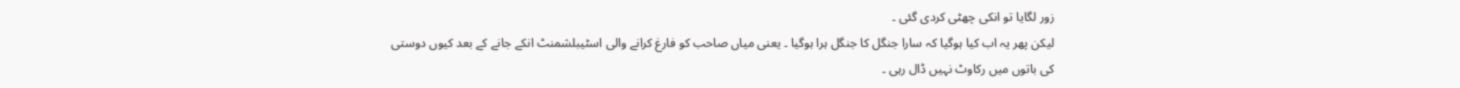زور لگایا تو انکی چھٹی کردی گئی ۔
لیکن پھر یہ اب کیا ہوگیا کہ سارا جنگل کا جنگل ہرا ہوگیا ۔ یعنی میاں صاحب کو فارغ کرانے والی اسٹیبلشمنٹ انکے جانے کے بعد کیوں دوستی کی باتوں میں رکاوٹ نہیں ڈال رہی ۔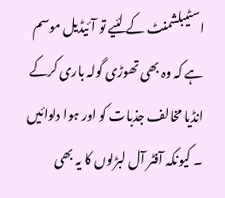اسٹیبلشمنٹ کے لئیے تو آئیڈیل موسم ہے کہ وہ بھی تھوڑی گولہ باری کرکے انڈیا مخالف جذبات کو اور ہوا دلوائیں ۔ کیونکہ آفٹر آل لبڑلوں کا یہ بھی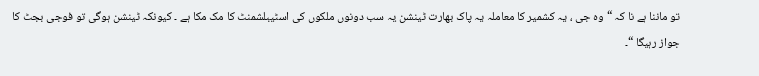تو ماننا ہے نا کہ “وہ جی ، یہ کشمیر کا معاملہ یہ پاک بھارت ٹینشن یہ سب دونوں ملکوں کی اسٹیبلشمنٹ کا مک مکا ہے ۔ کیونکہ ٹینشن ہوگی تو فوجی بجٹ کا جواز رہیگا “۔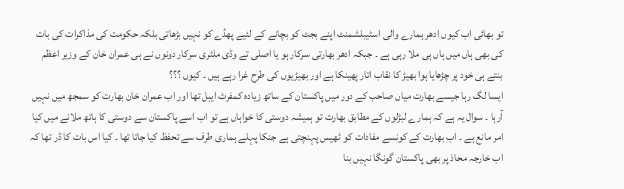تو بھائی اب کیوں ادھر ہمارے والی اسٹیبلشمنٹ اپنے بجٹ کو بچانے کے لئیے پھڈے کو نہیں بڑھاتی بلکہ حکومت کی مذاکرات کی بات کی بھی ہاں میں ہاں ہی ملا رہی ہے ۔ جبکہ ادھر بھارتی سرکار ہو یا اصلی تے وڈی ملٹری سرکار دونوں نے ہی عمران خان کے وزیر اعظم بنتے ہی خود پر چڑھایا ہوا بھیڑ کا نقاب اتار پھینکا ہے اور بھیڑیوں کی طرح غرا رہے ہیں ۔ کیوں ؟؟؟
ایسا لگ رہا جیسے بھارت میاں صاحب کے دور میں پاکستان کے ساتھ زیادہ کمفرٹ ایبل تھا اور اب عمران خان بھارت کو سمجھ میں نہیں آرہا ۔ سوال یہ ہے کہ ہمارے لبڑلوں کے مطابق بھارت تو ہمیشہ دوستی کا خواہاں ہے تو اب اسے پاکستان سے دوستی کا ہاتھ ملانے میں کیا امر مانع ہے ۔ اب بھارت کے کونسے مفادات کو ٹھیس پہنچتی ہے جنکا پہلے ہماری طرف سے تحفظ کیا جاتا تھا ۔ کیا اس بات کا ڈر تھا کہ اب خارجہ محاذ پر بھی پاکستان گونگا نہیں بنا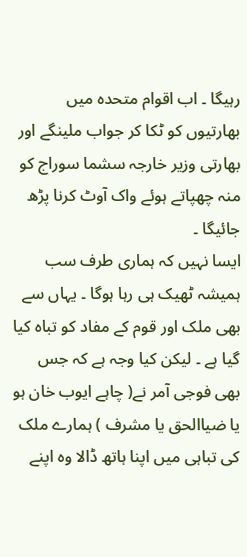رہیگا ۔ اب اقوام متحدہ میں بھارتیوں کو ٹکا کر جواب ملینگے اور بھارتی وزیر خارجہ سشما سوراج کو منہ چھپاتے ہوئے واک آوٹ کرنا پڑھ جائیگا ۔
ایسا نہیں کہ ہماری طرف سب ہمیشہ ٹھیک ہی رہا ہوگا ۔ یہاں سے بھی ملک اور قوم کے مفاد کو تباہ کیا گیا ہے ۔ لیکن کیا وجہ ہے کہ جس بھی فوجی آمر نے( چاہے ایوب خان ہو یا ضیاالحق یا مشرف ) ہمارے ملک کی تباہی میں اپنا ہاتھ ڈالا وہ اپنے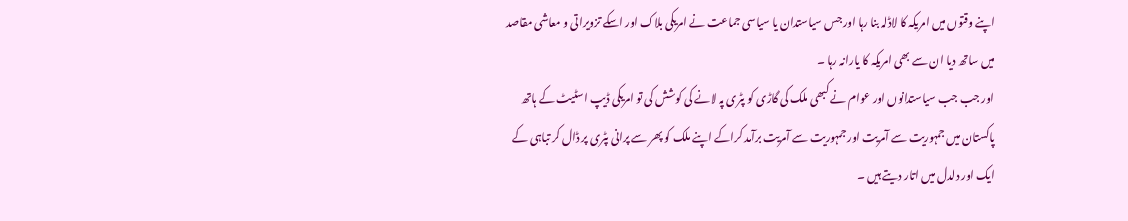اپنے وقتوں میں امریکہ کا لاڈلہ بنا رہا اور جس سیاستدان یا سیاسی جماعت نے امریکی بلاک اور اسکے تزویراتی و معاشی مقاصد میں ساتھ دیا ان سے بھی امریکہ کا یارانہ رہا ۔
اور جب جب سیاستدانوں اور عوام نے کبھی ملک کی گاڑی کو پٹری پہ لانے کی کوشش کی تو امریکی ڈیپ اسٹیٹ کے ہاتھ پاکستان میں جمہوریت سے آمریت اور جمہوریت سے آمریت برآمد کراکے اپنے ملک کو پھر سے پرانی پٹری پر ڈال کر تباہی کے ایک اور دلدل میں اتار دیتے ہیں ۔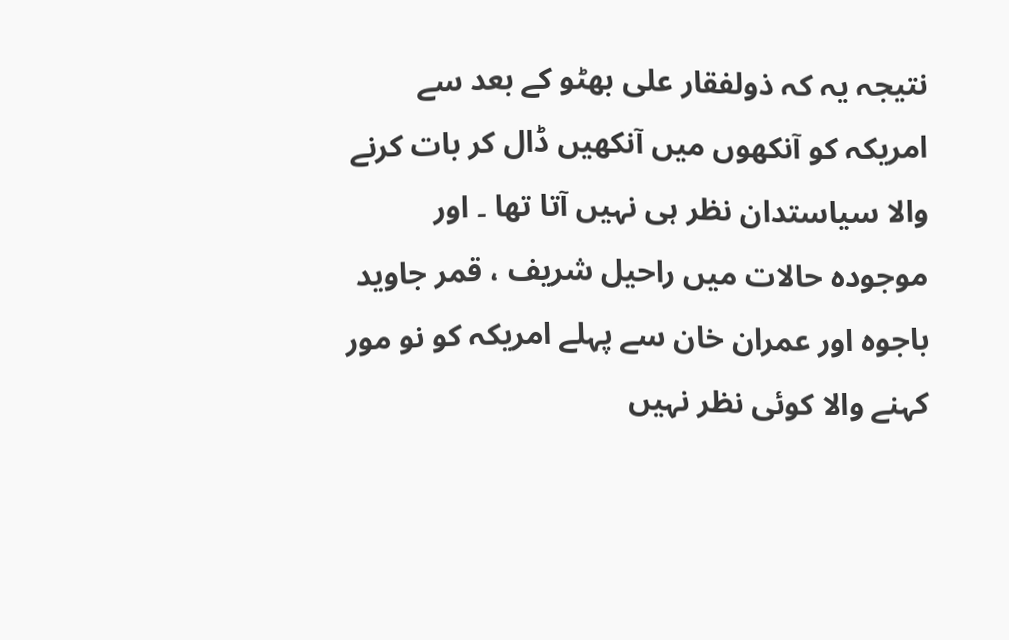نتیجہ یہ کہ ذولفقار علی بھٹو کے بعد سے امریکہ کو آنکھوں میں آنکھیں ڈال کر بات کرنے والا سیاستدان نظر ہی نہیں آتا تھا ۔ اور موجودہ حالات میں راحیل شریف ، قمر جاوید باجوہ اور عمران خان سے پہلے امریکہ کو نو مور کہنے والا کوئی نظر نہیں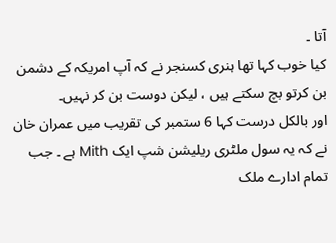آتا ۔
کیا خوب کہا تھا ہنری کسنجر نے کہ آپ امریکہ کے دشمن بن کرتو بچ سکتے ہیں ، لیکن دوست بن کر نہیں۔
اور بالکل درست کہا 6 ستمبر کی تقریب میں عمران خان نے کہ یہ سول ملٹری ریلیشن شپ ایک Mith ہے ۔ جب تمام ادارے ملک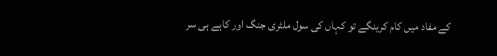کے مفاد میں کام کرینگے تو کہاں کی سول ملٹری جنگ اور کاہے ہی سر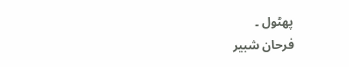پھٹول ۔
فرحان شبیر